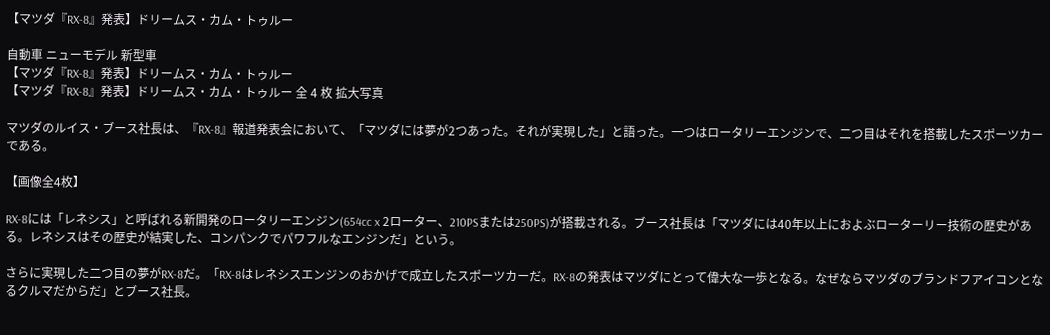【マツダ『RX-8』発表】ドリームス・カム・トゥルー

自動車 ニューモデル 新型車
【マツダ『RX-8』発表】ドリームス・カム・トゥルー
【マツダ『RX-8』発表】ドリームス・カム・トゥルー 全 4 枚 拡大写真

マツダのルイス・ブース社長は、『RX-8』報道発表会において、「マツダには夢が2つあった。それが実現した」と語った。一つはロータリーエンジンで、二つ目はそれを搭載したスポーツカーである。

【画像全4枚】

RX-8には「レネシス」と呼ばれる新開発のロータリーエンジン(654cc x 2ローター、210PSまたは250PS)が搭載される。ブース社長は「マツダには40年以上におよぶローターリー技術の歴史がある。レネシスはその歴史が結実した、コンパンクでパワフルなエンジンだ」という。

さらに実現した二つ目の夢がRX-8だ。「RX-8はレネシスエンジンのおかげで成立したスポーツカーだ。RX-8の発表はマツダにとって偉大な一歩となる。なぜならマツダのブランドフアイコンとなるクルマだからだ」とブース社長。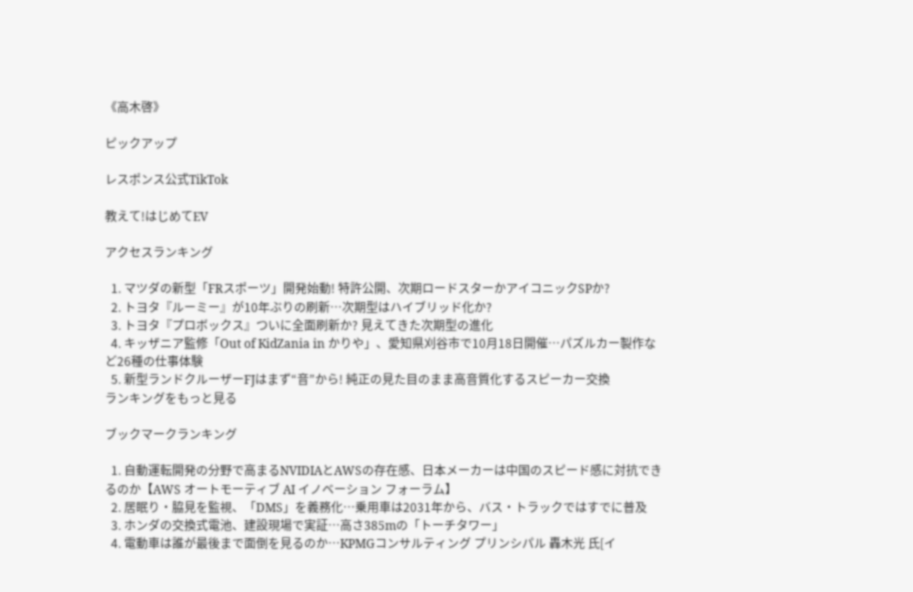《高木啓》

ピックアップ

レスポンス公式TikTok

教えて!はじめてEV

アクセスランキング

  1. マツダの新型「FRスポーツ」開発始動! 特許公開、次期ロードスターかアイコニックSPか?
  2. トヨタ『ルーミー』が10年ぶりの刷新…次期型はハイブリッド化か?
  3. トヨタ『プロボックス』ついに全面刷新か? 見えてきた次期型の進化
  4. キッザニア監修「Out of KidZania in かりや」、愛知県刈谷市で10月18日開催…パズルカー製作など26種の仕事体験
  5. 新型ランドクルーザーFJはまず“音”から! 純正の見た目のまま高音質化するスピーカー交換
ランキングをもっと見る

ブックマークランキング

  1. 自動運転開発の分野で高まるNVIDIAとAWSの存在感、日本メーカーは中国のスピード感に対抗できるのか【AWS オートモーティブ AI イノベーション フォーラム】
  2. 居眠り・脇見を監視、「DMS」を義務化…乗用車は2031年から、バス・トラックではすでに普及
  3. ホンダの交換式電池、建設現場で実証…高さ385mの「トーチタワー」
  4. 電動車は誰が最後まで面倒を見るのか…KPMGコンサルティング プリンシパル 轟木光 氏[イ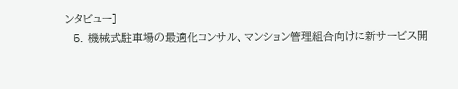ンタビュー]
  5. 機械式駐車場の最適化コンサル、マンション管理組合向けに新サービス開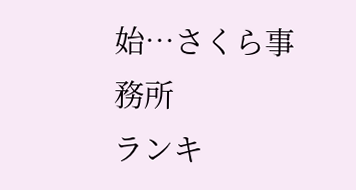始…さくら事務所
ランキ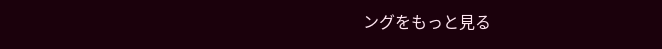ングをもっと見る